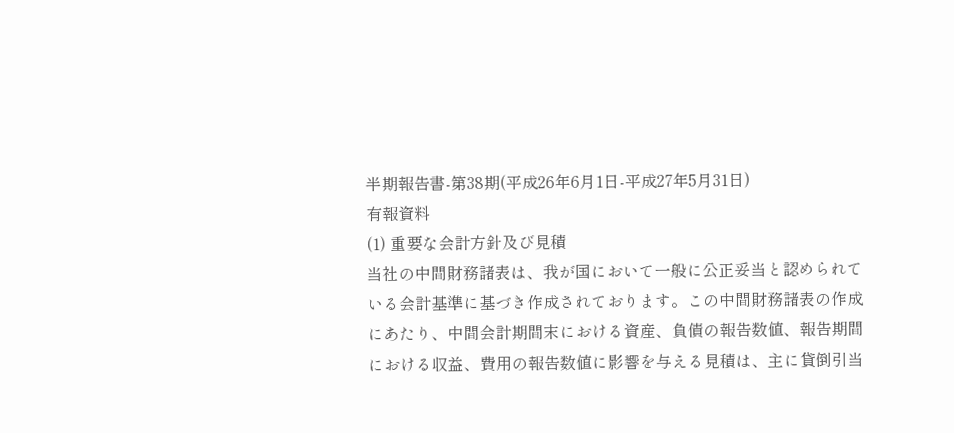半期報告書-第38期(平成26年6月1日-平成27年5月31日)
有報資料
(1) 重要な会計方針及び見積
当社の中間財務諸表は、我が国において一般に公正妥当と認められている会計基準に基づき作成されております。この中間財務諸表の作成にあたり、中間会計期間末における資産、負債の報告数値、報告期間における収益、費用の報告数値に影響を与える見積は、主に貸倒引当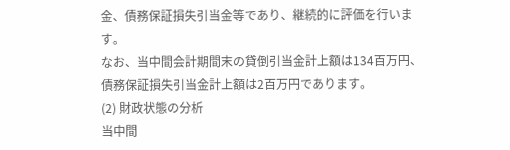金、債務保証損失引当金等であり、継続的に評価を行います。
なお、当中間会計期間末の貸倒引当金計上額は134百万円、債務保証損失引当金計上額は2百万円であります。
(2) 財政状態の分析
当中間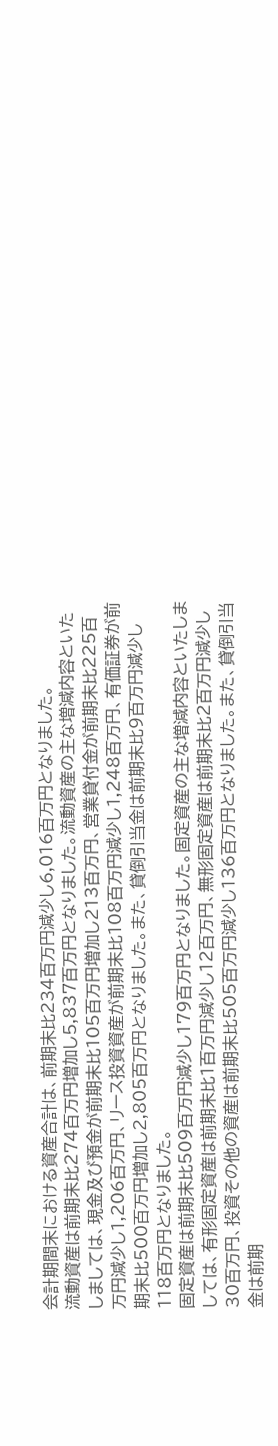会計期間末における資産合計は、前期末比234百万円減少し6,016百万円となりました。
流動資産は前期末比274百万円増加し5,837百万円となりました。流動資産の主な増減内容といたしましては、現金及び預金が前期末比105百万円増加し213百万円、営業貸付金が前期末比225百万円減少し1,206百万円、リース投資資産が前期末比108百万円減少し1,248百万円、有価証券が前期末比500百万円増加し2,805百万円となりました。また、貸倒引当金は前期末比9百万円減少し118百万円となりました。
固定資産は前期末比509百万円減少し179百万円となりました。固定資産の主な増減内容といたしましては、有形固定資産は前期末比1百万円減少し12百万円、無形固定資産は前期末比2百万円減少し30百万円、投資その他の資産は前期末比505百万円減少し136百万円となりました。また、貸倒引当金は前期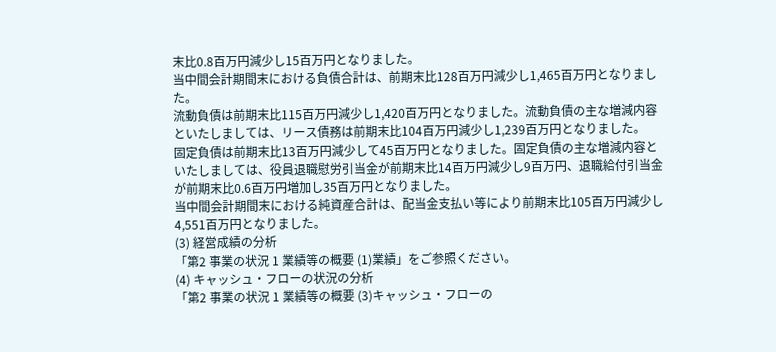末比0.8百万円減少し15百万円となりました。
当中間会計期間末における負債合計は、前期末比128百万円減少し1,465百万円となりました。
流動負債は前期末比115百万円減少し1,420百万円となりました。流動負債の主な増減内容といたしましては、リース債務は前期末比104百万円減少し1,239百万円となりました。
固定負債は前期末比13百万円減少して45百万円となりました。固定負債の主な増減内容といたしましては、役員退職慰労引当金が前期末比14百万円減少し9百万円、退職給付引当金が前期末比0.6百万円増加し35百万円となりました。
当中間会計期間末における純資産合計は、配当金支払い等により前期末比105百万円減少し4,551百万円となりました。
(3) 経営成績の分析
「第2 事業の状況 1 業績等の概要 (1)業績」をご参照ください。
(4) キャッシュ・フローの状況の分析
「第2 事業の状況 1 業績等の概要 (3)キャッシュ・フローの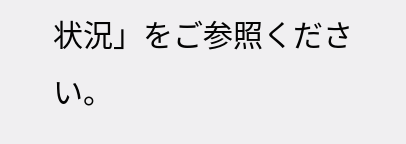状況」をご参照ください。